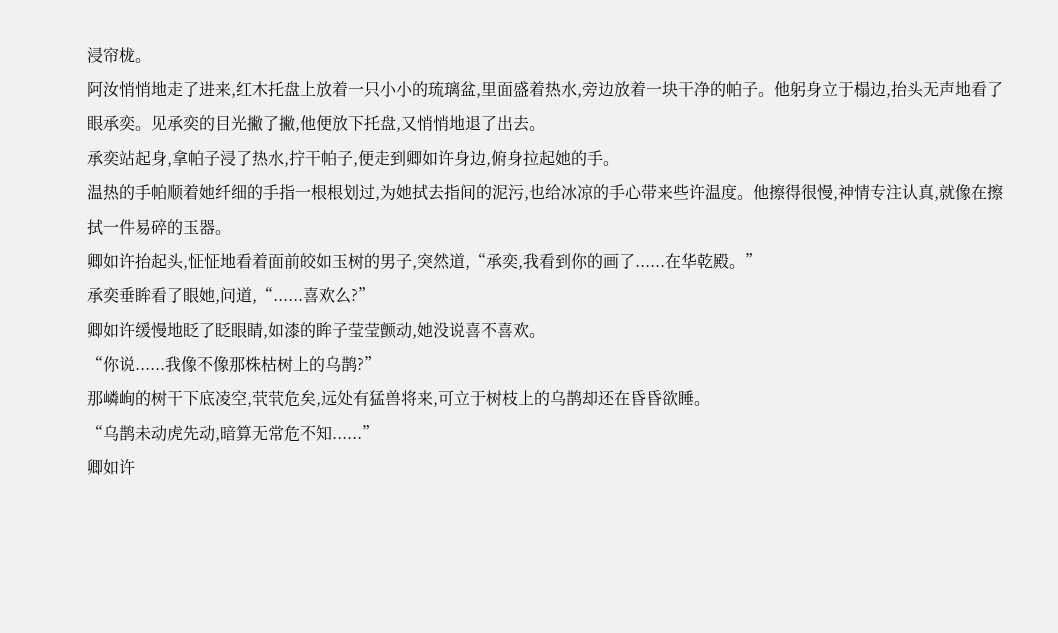浸帘栊。
阿汝悄悄地走了进来,红木托盘上放着一只小小的琉璃盆,里面盛着热水,旁边放着一块干净的帕子。他躬身立于榻边,抬头无声地看了眼承奕。见承奕的目光撇了撇,他便放下托盘,又悄悄地退了出去。
承奕站起身,拿帕子浸了热水,拧干帕子,便走到卿如许身边,俯身拉起她的手。
温热的手帕顺着她纤细的手指一根根划过,为她拭去指间的泥污,也给冰凉的手心带来些许温度。他擦得很慢,神情专注认真,就像在擦拭一件易碎的玉器。
卿如许抬起头,怔怔地看着面前皎如玉树的男子,突然道,“承奕,我看到你的画了......在华乾殿。”
承奕垂眸看了眼她,问道,“......喜欢么?”
卿如许缓慢地眨了眨眼睛,如漆的眸子莹莹颤动,她没说喜不喜欢。
“你说......我像不像那株枯树上的乌鹊?”
那嶙峋的树干下底凌空,茕茕危矣,远处有猛兽将来,可立于树枝上的乌鹊却还在昏昏欲睡。
“乌鹊未动虎先动,暗算无常危不知......”
卿如许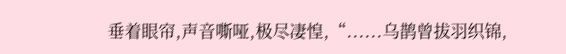垂着眼帘,声音嘶哑,极尽凄惶,“......乌鹊曾拔羽织锦,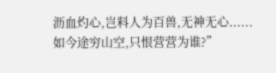沥血灼心,岂料人为百兽,无神无心......如今途穷山空,只恨营营为谁?”